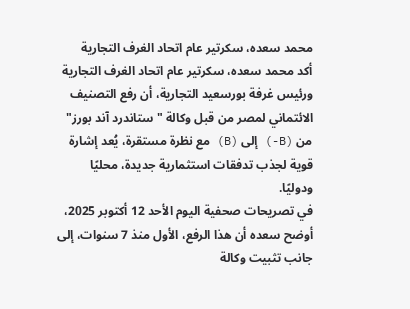محمد سعده، سكرتير عام اتحاد الغرف التجارية
أكد محمد سعده، سكرتير عام اتحاد الغرف التجارية ورئيس غرفة بورسعيد التجارية، أن رفع التصنيف الائتماني لمصر من قبل وكالة "ستاندرد آند بورز" من (B-) إلى (B) مع نظرة مستقرة، يُعد إشارة قوية لجذب تدفقات استثمارية جديدة، محليًا ودوليًا.
في تصريحات صحفية اليوم الأحد 12 أكتوبر 2025، أوضح سعده أن هذا الرفع، الأول منذ 7 سنوات، إلى جانب تثبيت وكالة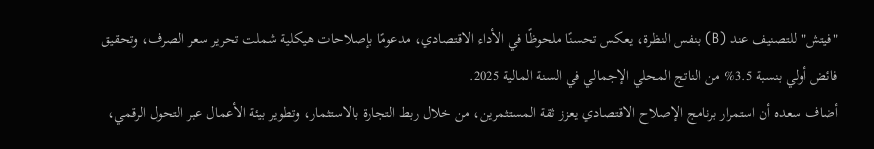"فيتش" للتصنيف عند (B) بنفس النظرة، يعكس تحسنًا ملحوظًا في الأداء الاقتصادي، مدعومًا بإصلاحات هيكلية شملت تحرير سعر الصرف، وتحقيق فائض أولي بنسبة 3.5% من الناتج المحلي الإجمالي في السنة المالية 2025.
أضاف سعده أن استمرار برنامج الإصلاح الاقتصادي يعزز ثقة المستثمرين، من خلال ربط التجارة بالاستثمار، وتطوير بيئة الأعمال عبر التحول الرقمي،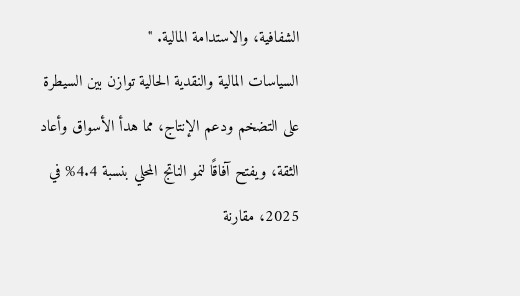الشفافية، والاستدامة المالية. "
السياسات المالية والنقدية الحالية توازن بين السيطرة على التضخم ودعم الإنتاج، مما هدأ الأسواق وأعاد الثقة، ويفتح آفاقًا لنمو الناتج المحلي بنسبة 4.4% في 2025، مقارنة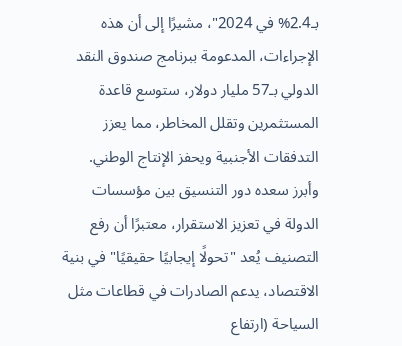بـ2.4% في 2024"، مشيرًا إلى أن هذه الإجراءات، المدعومة ببرنامج صندوق النقد الدولي بـ57 مليار دولار، ستوسع قاعدة المستثمرين وتقلل المخاطر، مما يعزز التدفقات الأجنبية ويحفز الإنتاج الوطني.
وأبرز سعده دور التنسيق بين مؤسسات الدولة في تعزيز الاستقرار، معتبرًا أن رفع التصنيف يُعد "تحولًا إيجابيًا حقيقيًا" في بنية الاقتصاد، يدعم الصادرات في قطاعات مثل السياحة (ارتفاع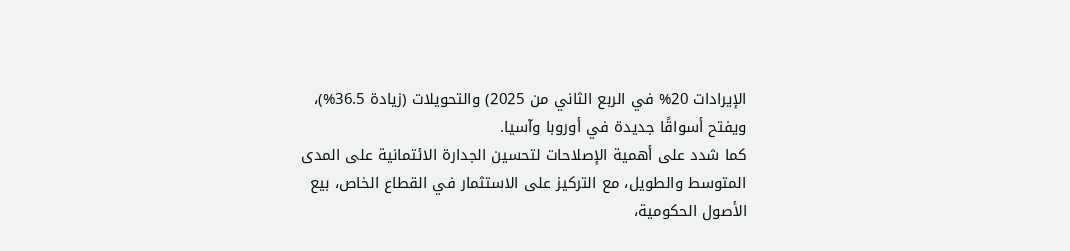الإيرادات 20% في الربع الثاني من 2025) والتحويلات (زيادة 36.5%)، ويفتح أسواقًا جديدة في أوروبا وآسيا.
كما شدد على أهمية الإصلاحات لتحسين الجدارة الائتمانية على المدى المتوسط والطويل، مع التركيز على الاستثمار في القطاع الخاص، بيع الأصول الحكومية،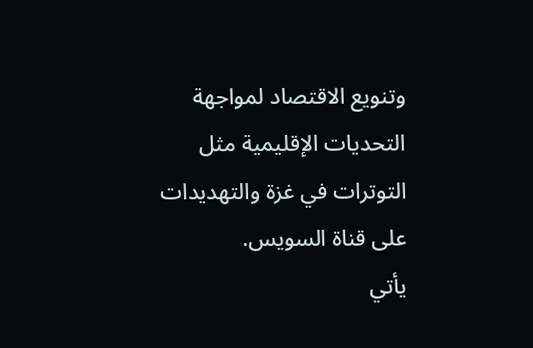وتنويع الاقتصاد لمواجهة التحديات الإقليمية مثل التوترات في غزة والتهديدات على قناة السويس.
يأتي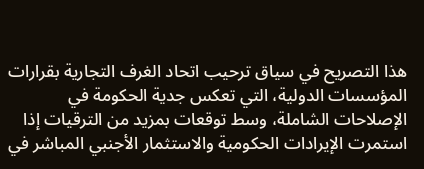هذا التصريح في سياق ترحيب اتحاد الغرف التجارية بقرارات المؤسسات الدولية، التي تعكس جدية الحكومة في الإصلاحات الشاملة، وسط توقعات بمزيد من الترقيات إذا استمرت الإيرادات الحكومية والاستثمار الأجنبي المباشر في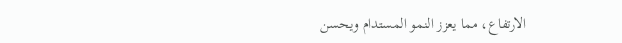الارتفاع، مما يعزز النمو المستدام ويحسن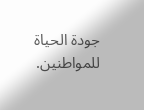جودة الحياة للمواطنين.